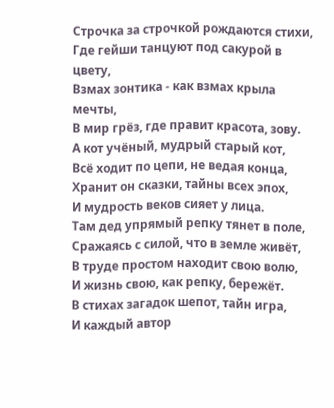Строчка за строчкой рождаются стихи,
Где гейши танцуют под сакурой в цвету,
Взмах зонтика - как взмах крыла мечты,
В мир грёз, где правит красота, зову.
А кот учёный, мудрый старый кот,
Всё ходит по цепи, не ведая конца,
Хранит он сказки, тайны всех эпох,
И мудрость веков сияет у лица.
Там дед упрямый репку тянет в поле,
Сражаясь с силой, что в земле живёт,
В труде простом находит свою волю,
И жизнь свою, как репку, бережёт.
В стихах загадок шепот, тайн игра,
И каждый автор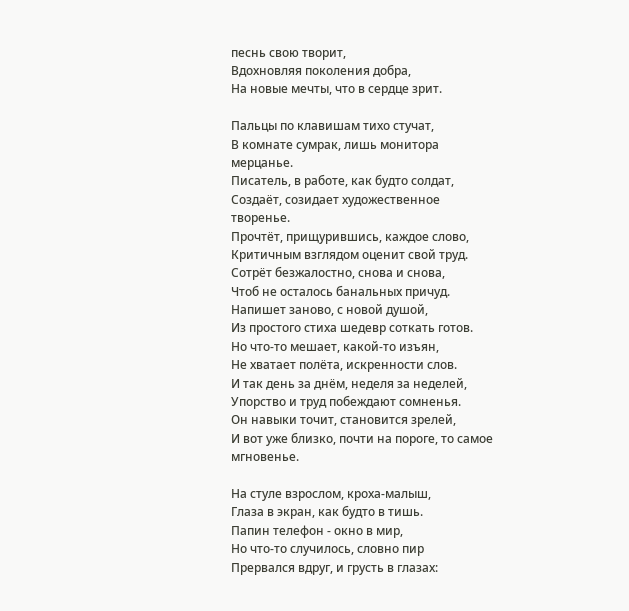песнь свою творит,
Вдохновляя поколения добра,
На новые мечты, что в сердце зрит.

Пальцы по клавишам тихо стучат,
В комнате сумрак, лишь монитора мерцанье.
Писатель, в работе, как будто солдат,
Создаёт, созидает художественное творенье.
Прочтёт, прищурившись, каждое слово,
Критичным взглядом оценит свой труд.
Сотрёт безжалостно, снова и снова,
Чтоб не осталось банальных причуд.
Напишет заново, с новой душой,
Из простого стиха шедевр соткать готов.
Но что-то мешает, какой-то изъян,
Не хватает полёта, искренности слов.
И так день за днём, неделя за неделей,
Упорство и труд побеждают сомненья.
Он навыки точит, становится зрелей,
И вот уже близко, почти на пороге, то самое мгновенье.

На стуле взрослом, кроха-малыш,
Глаза в экран, как будто в тишь.
Папин телефон - окно в мир,
Но что-то случилось, словно пир
Прервался вдруг, и грусть в глазах: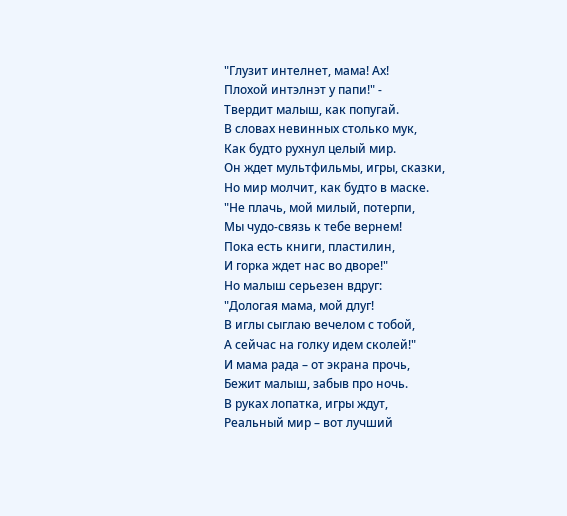"Глузит интелнет, мама! Ах!
Плохой интэлнэт у папи!" -
Твердит малыш, как попугай.
В словах невинных столько мук,
Как будто рухнул целый мир.
Он ждет мультфильмы, игры, сказки,
Но мир молчит, как будто в маске.
"Не плачь, мой милый, потерпи,
Мы чудо-связь к тебе вернем!
Пока есть книги, пластилин,
И горка ждет нас во дворе!"
Но малыш серьезен вдруг:
"Дологая мама, мой длуг!
В иглы сыглаю вечелом с тобой,
А сейчас на голку идем сколей!"
И мама рада – от экрана прочь,
Бежит малыш, забыв про ночь.
В руках лопатка, игры ждут,
Реальный мир – вот лучший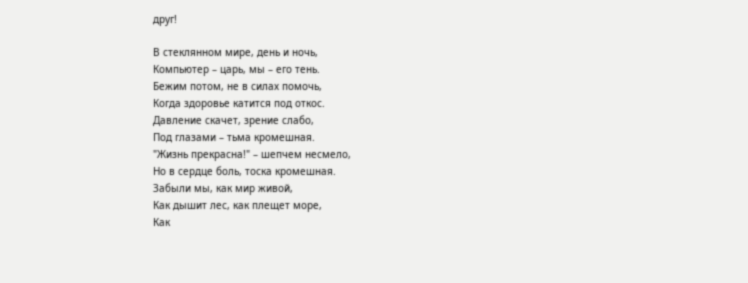друг!

В стеклянном мире, день и ночь,
Компьютер – царь, мы – его тень.
Бежим потом, не в силах помочь,
Когда здоровье катится под откос.
Давление скачет, зрение слабо,
Под глазами – тьма кромешная.
"Жизнь прекрасна!" – шепчем несмело,
Но в сердце боль, тоска кромешная.
Забыли мы, как мир живой,
Как дышит лес, как плещет море,
Как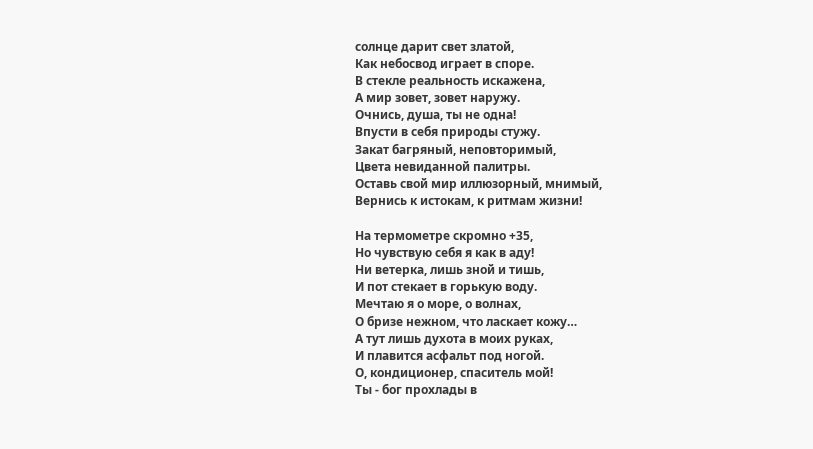солнце дарит свет златой,
Как небосвод играет в споре.
В стекле реальность искажена,
А мир зовет, зовет наружу.
Очнись, душа, ты не одна!
Впусти в себя природы стужу.
Закат багряный, неповторимый,
Цвета невиданной палитры.
Оставь свой мир иллюзорный, мнимый,
Вернись к истокам, к ритмам жизни!

На термометре скромно +35,
Но чувствую себя я как в аду!
Ни ветерка, лишь зной и тишь,
И пот стекает в горькую воду.
Мечтаю я о море, о волнах,
О бризе нежном, что ласкает кожу…
А тут лишь духота в моих руках,
И плавится асфальт под ногой.
О, кондиционер, спаситель мой!
Ты - бог прохлады в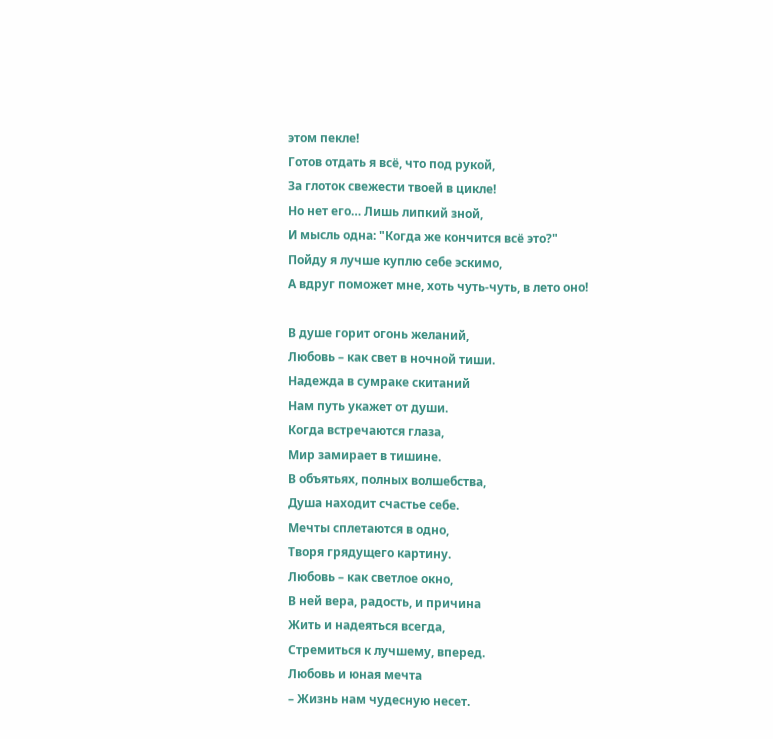этом пекле!
Готов отдать я всё, что под рукой,
За глоток свежести твоей в цикле!
Но нет его… Лишь липкий зной,
И мысль одна: "Когда же кончится всё это?"
Пойду я лучше куплю себе эскимо,
А вдруг поможет мне, хоть чуть-чуть, в лето оно!

В душе горит огонь желаний,
Любовь – как свет в ночной тиши.
Надежда в сумраке скитаний
Нам путь укажет от души.
Когда встречаются глаза,
Мир замирает в тишине.
В объятьях, полных волшебства,
Душа находит счастье себе.
Мечты сплетаются в одно,
Творя грядущего картину.
Любовь – как светлое окно,
В ней вера, радость, и причина
Жить и надеяться всегда,
Стремиться к лучшему, вперед.
Любовь и юная мечта
– Жизнь нам чудесную несет.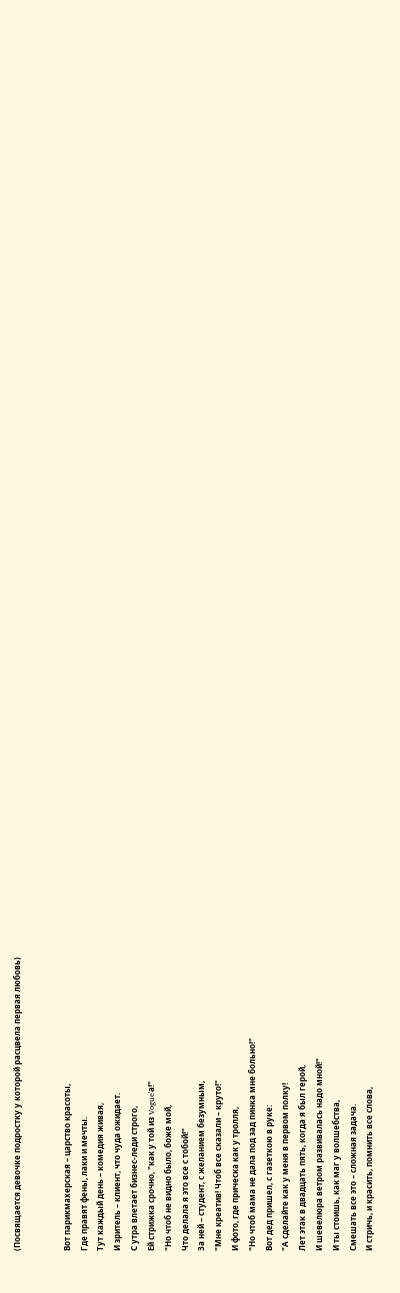(Посвящается девочке подростку у которой расцвела первая любовь)


Вот парикмахерская – царство красоты,
Где правят фены, лаки и мечты.
Тут каждый день – комедия живая,
И зритель – клиент, что чуда ожидает.
С утра влетает бизнес-леди строго,
Ей стрижка срочно, "как у той из Vogue'а!"
"Но чтоб не видно было, боже мой,
Что делала я это все с тобой!"
За ней – студент, с желанием безумным,
"Мне креатив! Чтоб все сказали – круто!"
И фото, где прическа как у тролля,
"Но чтоб мама не дала под зад пинка мне больно!"
Вот дед пришел, с газеткою в руке:
"А сделайте как у меня в первом полку!
Лет этак в двадцать пять, когда я был герой,
И шевелюра ветром развивалась надо мной!"
И ты стоишь, как маг у волшебства,
Смешать все это – сложная задача.
И стричь, и красить, помнить все слова,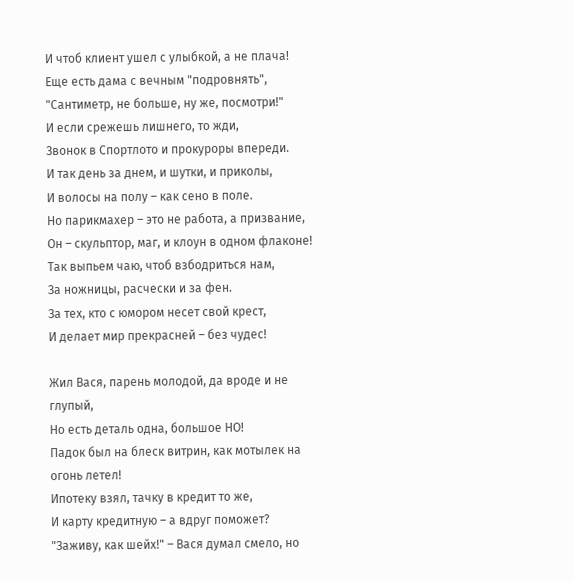И чтоб клиент ушел с улыбкой, а не плача!
Еще есть дама с вечным "подровнять",
"Сантиметр, не больше, ну же, посмотри!"
И если срежешь лишнего, то жди,
Звонок в Спортлото и прокуроры впереди.
И так день за днем, и шутки, и приколы,
И волосы на полу – как сено в поле.
Но парикмахер – это не работа, а призвание,
Он – скульптор, маг, и клоун в одном флаконе!
Так выпьем чаю, чтоб взбодриться нам,
За ножницы, расчески и за фен.
За тех, кто с юмором несет свой крест,
И делает мир прекрасней – без чудес!

Жил Вася, парень молодой, да вроде и не глупый,
Но есть деталь одна, большое НО!
Падок был на блеск витрин, как мотылек на огонь летел!
Ипотеку взял, тачку в кредит то же,
И карту кредитную – а вдруг поможет?
"Заживу, как шейх!" – Вася думал смело, но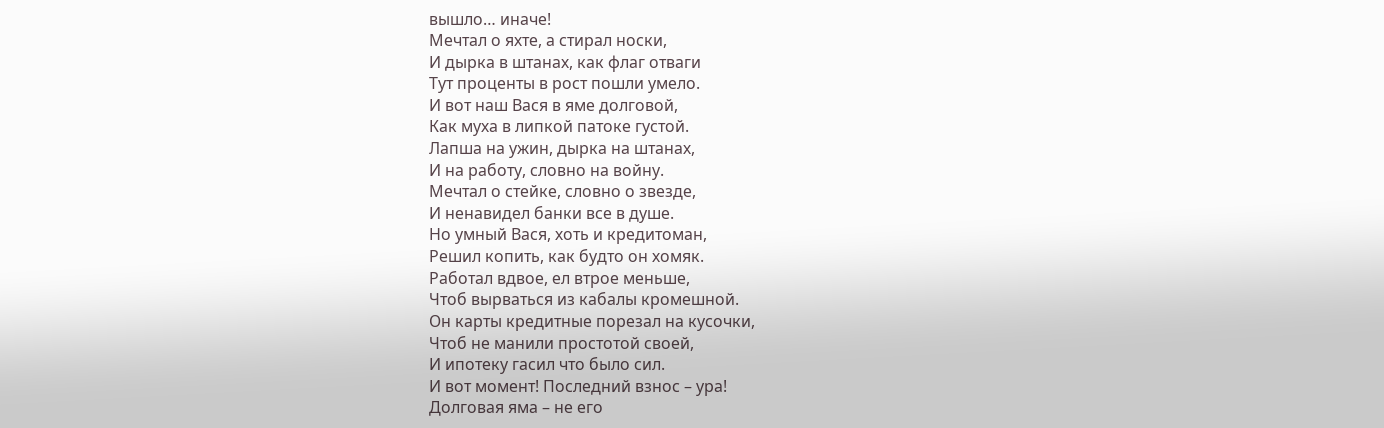вышло… иначе!
Мечтал о яхте, а стирал носки,
И дырка в штанах, как флаг отваги
Тут проценты в рост пошли умело.
И вот наш Вася в яме долговой,
Как муха в липкой патоке густой.
Лапша на ужин, дырка на штанах,
И на работу, словно на войну.
Мечтал о стейке, словно о звезде,
И ненавидел банки все в душе.
Но умный Вася, хоть и кредитоман,
Решил копить, как будто он хомяк.
Работал вдвое, ел втрое меньше,
Чтоб вырваться из кабалы кромешной.
Он карты кредитные порезал на кусочки,
Чтоб не манили простотой своей,
И ипотеку гасил что было сил.
И вот момент! Последний взнос – ура!
Долговая яма – не его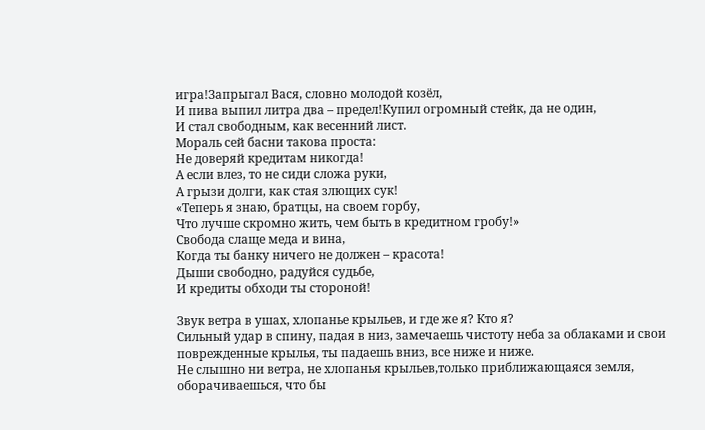игра!Запрыгал Вася, словно молодой козёл,
И пива выпил литра два – предел!Купил огромный стейк, да не один,
И стал свободным, как весенний лист.
Мораль сей басни такова проста:
Не доверяй кредитам никогда!
А если влез, то не сиди сложа руки,
А грызи долги, как стая злющих сук!
«Теперь я знаю, братцы, на своем горбу,
Что лучше скромно жить, чем быть в кредитном гробу!»
Свобода слаще меда и вина,
Когда ты банку ничего не должен – красота!
Дыши свободно, радуйся судьбе,
И кредиты обходи ты стороной!

Звук ветра в ушах, хлопанье крыльев, и где же я? Кто я?
Сильный удар в спину, падая в низ, замечаешь чистоту неба за облаками и свои поврежденные крылья, ты падаешь вниз, все ниже и ниже.
Не слышно ни ветра, не хлопанья крыльев,только приближающаяся земля, оборачиваешься, что бы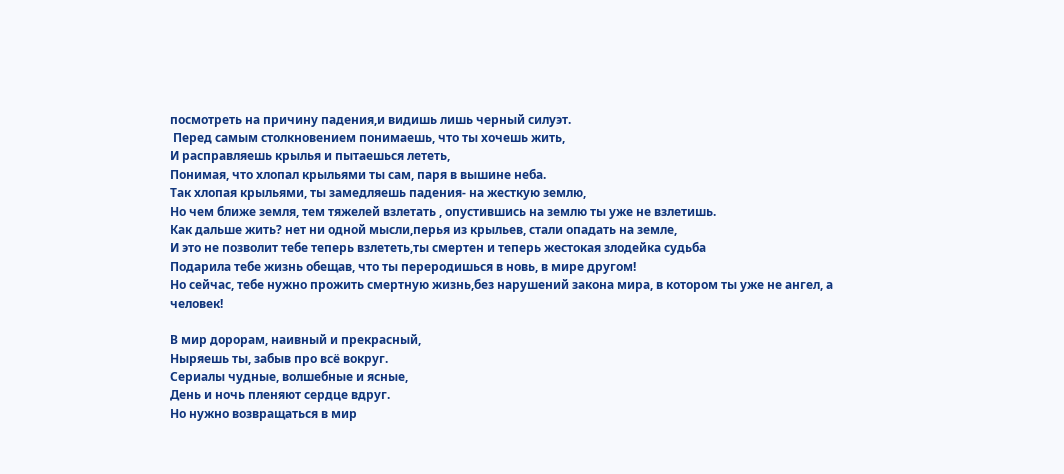посмотреть на причину падения,и видишь лишь черный силуэт.
 Перед самым столкновением понимаешь, что ты хочешь жить,
И расправляешь крылья и пытаешься лететь,
Понимая, что хлопал крыльями ты сам, паря в вышине неба.
Так хлопая крыльями, ты замедляешь падения- на жесткую землю,
Но чем ближе земля, тем тяжелей взлетать , опустившись на землю ты уже не взлетишь.
Как дальше жить? нет ни одной мысли,перья из крыльев, стали опадать на земле,
И это не позволит тебе теперь взлететь,ты смертен и теперь жестокая злодейка судьба
Подарила тебе жизнь обещав, что ты переродишься в новь, в мире другом!
Но сейчас, тебе нужно прожить смертную жизнь,без нарушений закона мира, в котором ты уже не ангел, а человек!

В мир дорорам, наивный и прекрасный,
Ныряешь ты, забыв про всё вокруг.
Сериалы чудные, волшебные и ясные,
День и ночь пленяют сердце вдруг.
Но нужно возвращаться в мир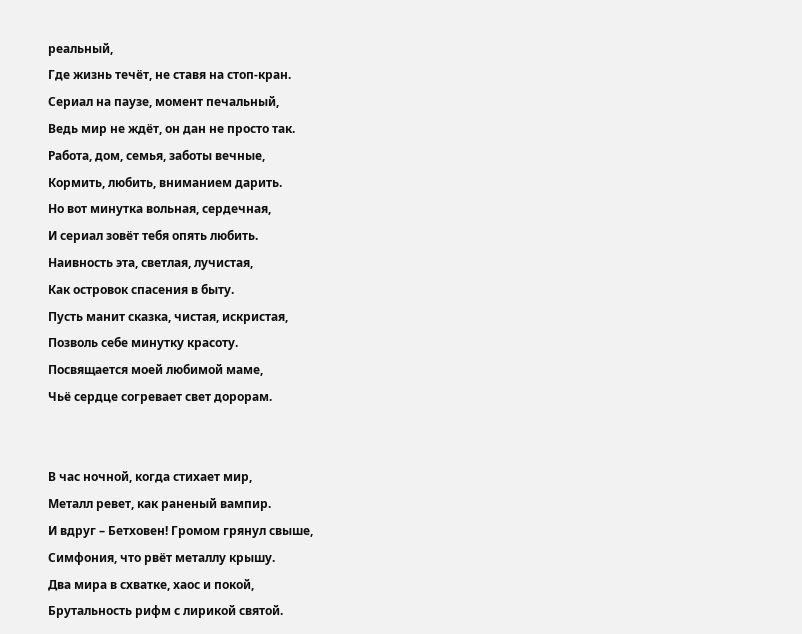реальный,
Где жизнь течёт, не ставя на стоп-кран.
Сериал на паузе, момент печальный,
Ведь мир не ждёт, он дан не просто так.
Работа, дом, семья, заботы вечные,
Кормить, любить, вниманием дарить.
Но вот минутка вольная, сердечная,
И сериал зовёт тебя опять любить.
Наивность эта, светлая, лучистая,
Как островок спасения в быту.
Пусть манит сказка, чистая, искристая,
Позволь себе минутку красоту.
Посвящается моей любимой маме,
Чьё сердце согревает свет дорорам.


В час ночной, когда стихает мир,
Металл ревет, как раненый вампир.
И вдруг – Бетховен! Громом грянул свыше,
Симфония, что рвёт металлу крышу.
Два мира в схватке, хаос и покой,
Брутальность рифм с лирикой святой.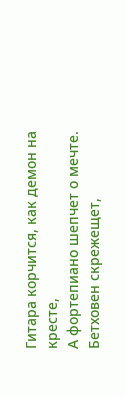Гитара корчится, как демон на кресте,
А фортепиано шепчет о мечте.
Бетховен скрежещет,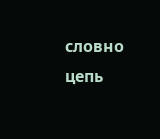словно цепь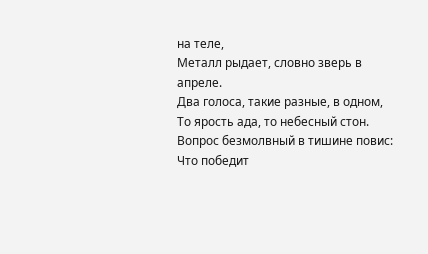на теле,
Металл рыдает, словно зверь в апреле.
Два голоса, такие разные, в одном,
То ярость ада, то небесный стон.
Вопрос безмолвный в тишине повис:
Что победит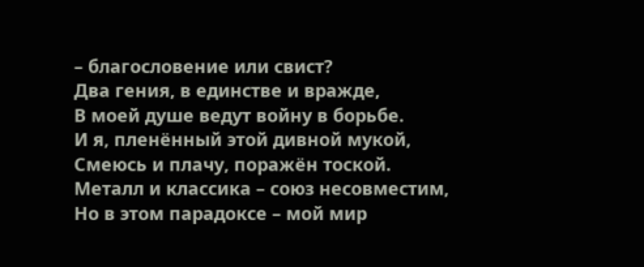– благословение или свист?
Два гения, в единстве и вражде,
В моей душе ведут войну в борьбе.
И я, пленённый этой дивной мукой,
Смеюсь и плачу, поражён тоской.
Металл и классика – союз несовместим,
Но в этом парадоксе – мой мир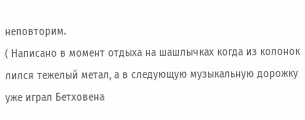неповторим.
( Написано в момент отдыха на шашлычках когда из колонок лился тежелый метал, а в следующую музыкальную дорожку уже играл Бетховена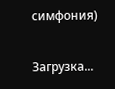симфония)

Загрузка...